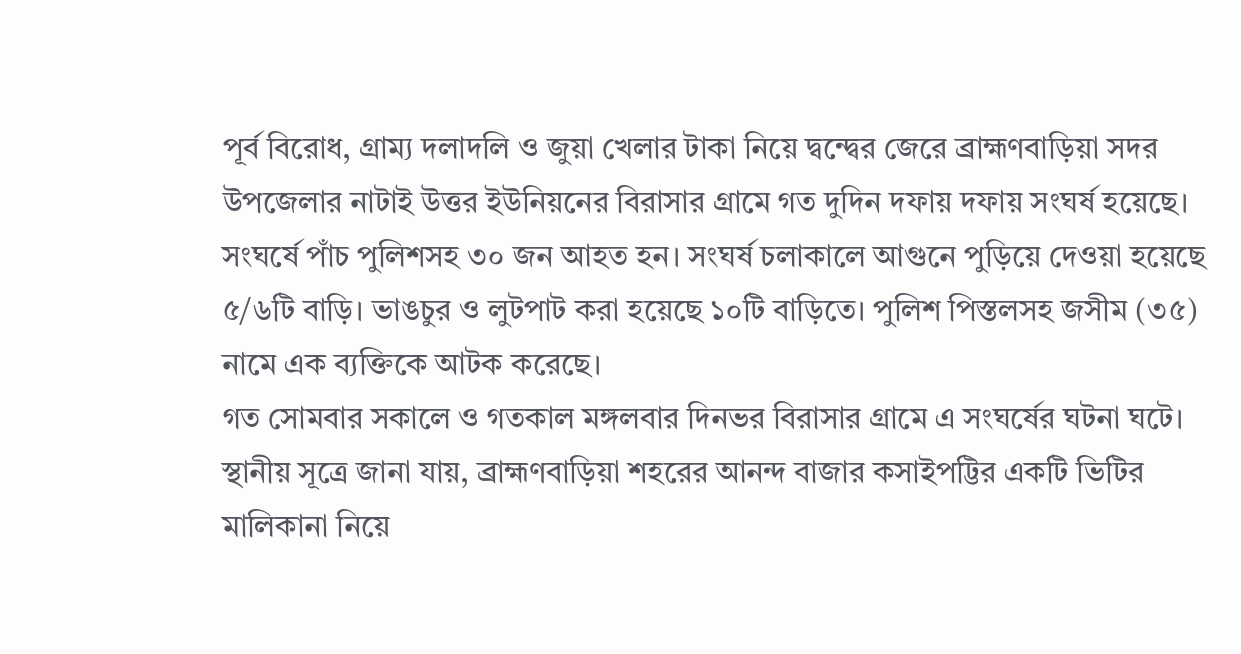পূর্ব বিরোধ, গ্রাম্য দলাদলি ও জুয়া খেলার টাকা নিয়ে দ্বন্দ্বের জেরে ব্রাহ্মণবাড়িয়া সদর উপজেলার নাটাই উত্তর ইউনিয়নের বিরাসার গ্রামে গত দুদিন দফায় দফায় সংঘর্ষ হয়েছে। সংঘর্ষে পাঁচ পুলিশসহ ৩০ জন আহত হন। সংঘর্ষ চলাকালে আগুনে পুড়িয়ে দেওয়া হয়েছে ৫/৬টি বাড়ি। ভাঙচুর ও লুটপাট করা হয়েছে ১০টি বাড়িতে। পুলিশ পিস্তলসহ জসীম (৩৫) নামে এক ব্যক্তিকে আটক করেছে।
গত সোমবার সকালে ও গতকাল মঙ্গলবার দিনভর বিরাসার গ্রামে এ সংঘর্ষের ঘটনা ঘটে। স্থানীয় সূত্রে জানা যায়, ব্রাহ্মণবাড়িয়া শহরের আনন্দ বাজার কসাইপট্টির একটি ভিটির মালিকানা নিয়ে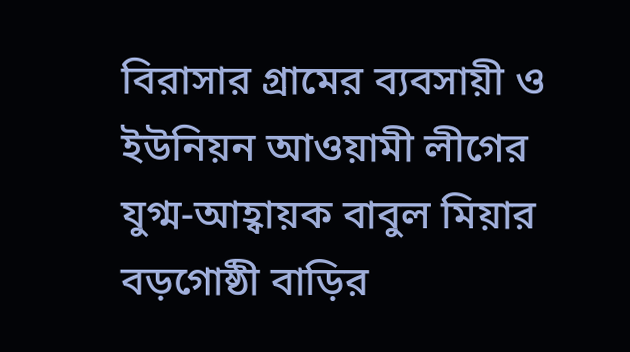বিরাসার গ্রামের ব্যবসায়ী ও ইউনিয়ন আওয়ামী লীগের যুগ্ম-আহ্বায়ক বাবুল মিয়ার বড়গোষ্ঠী বাড়ির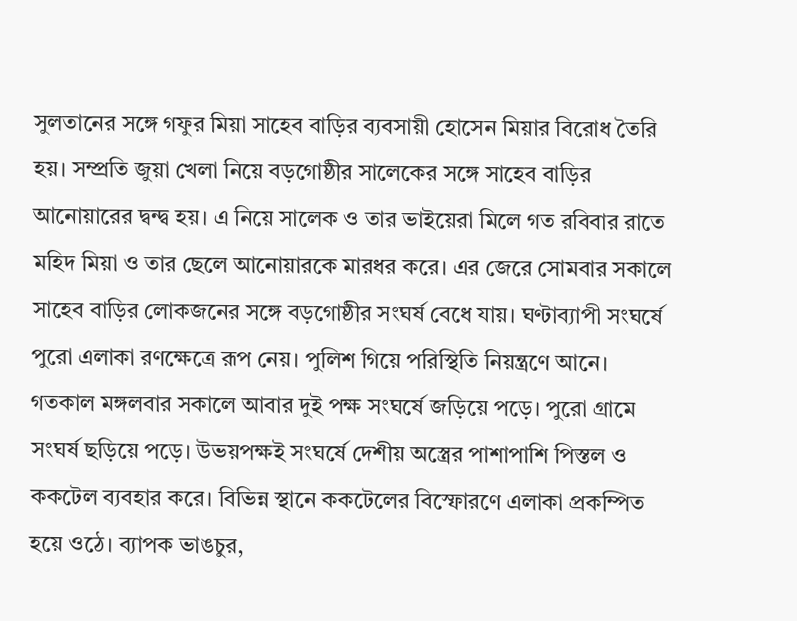সুলতানের সঙ্গে গফুর মিয়া সাহেব বাড়ির ব্যবসায়ী হোসেন মিয়ার বিরোধ তৈরি হয়। সম্প্রতি জুয়া খেলা নিয়ে বড়গোষ্ঠীর সালেকের সঙ্গে সাহেব বাড়ির আনোয়ারের দ্বন্দ্ব হয়। এ নিয়ে সালেক ও তার ভাইয়েরা মিলে গত রবিবার রাতে মহিদ মিয়া ও তার ছেলে আনোয়ারকে মারধর করে। এর জেরে সোমবার সকালে সাহেব বাড়ির লোকজনের সঙ্গে বড়গোষ্ঠীর সংঘর্ষ বেধে যায়। ঘণ্টাব্যাপী সংঘর্ষে পুরো এলাকা রণক্ষেত্রে রূপ নেয়। পুলিশ গিয়ে পরিস্থিতি নিয়ন্ত্রণে আনে।
গতকাল মঙ্গলবার সকালে আবার দুই পক্ষ সংঘর্ষে জড়িয়ে পড়ে। পুরো গ্রামে সংঘর্ষ ছড়িয়ে পড়ে। উভয়পক্ষই সংঘর্ষে দেশীয় অস্ত্রের পাশাপাশি পিস্তল ও ককটেল ব্যবহার করে। বিভিন্ন স্থানে ককটেলের বিস্ফোরণে এলাকা প্রকম্পিত হয়ে ওঠে। ব্যাপক ভাঙচুর,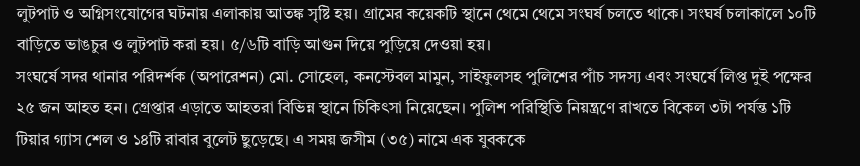লুটপাট ও অগ্নিসংযোগের ঘটনায় এলাকায় আতঙ্ক সৃষ্টি হয়। গ্রামের কয়েকটি স্থানে থেমে থেমে সংঘর্ষ চলতে থাকে। সংঘর্ষ চলাকালে ১০টি বাড়িতে ভাঙচুর ও লুটপাট করা হয়। ৫/৬টি বাড়ি আগুন দিয়ে পুড়িয়ে দেওয়া হয়।
সংঘর্ষে সদর থানার পরিদর্শক (অপারেশন) মো. সোহেল, কনস্টেবল মামুন, সাইফুলসহ পুলিশের পাঁচ সদস্য এবং সংঘর্ষে লিপ্ত দুই পক্ষের ২৫ জন আহত হন। গ্রেপ্তার এড়াতে আহতরা বিভিন্ন স্থানে চিকিৎসা নিয়েছেন। পুলিশ পরিস্থিতি নিয়ন্ত্রণে রাখতে বিকেল ৩টা পর্যন্ত ১টি টিয়ার গ্যাস শেল ও ১৪টি রাবার বুলেট ছুড়েছে। এ সময় জসীম (৩৫) নামে এক যুবককে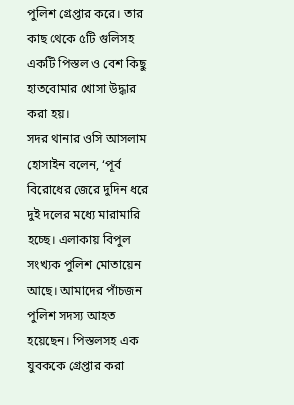পুলিশ গ্রেপ্তার করে। তার কাছ থেকে ৫টি গুলিসহ একটি পিস্তল ও বেশ কিছু হাতবোমার খোসা উদ্ধার করা হয়।
সদর থানার ওসি আসলাম হোসাইন বলেন, ‘পূর্ব বিরোধের জেরে দুদিন ধরে দুই দলের মধ্যে মারামারি হচ্ছে। এলাকায় বিপুল সংখ্যক পুলিশ মোতায়েন আছে। আমাদের পাঁচজন পুলিশ সদস্য আহত হয়েছেন। পিস্তলসহ এক যুবককে গ্রেপ্তার করা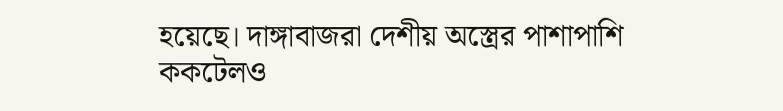হয়েছে। দাঙ্গাবাজরা দেশীয় অস্ত্রের পাশাপাশি ককটেলও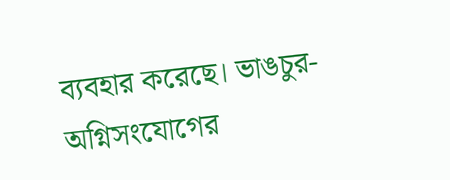ব্যবহার করেছে। ভাঙচুর-অগ্নিসংযোগের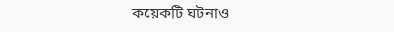কয়েকটি ঘটনাও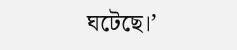ঘটেছে।’